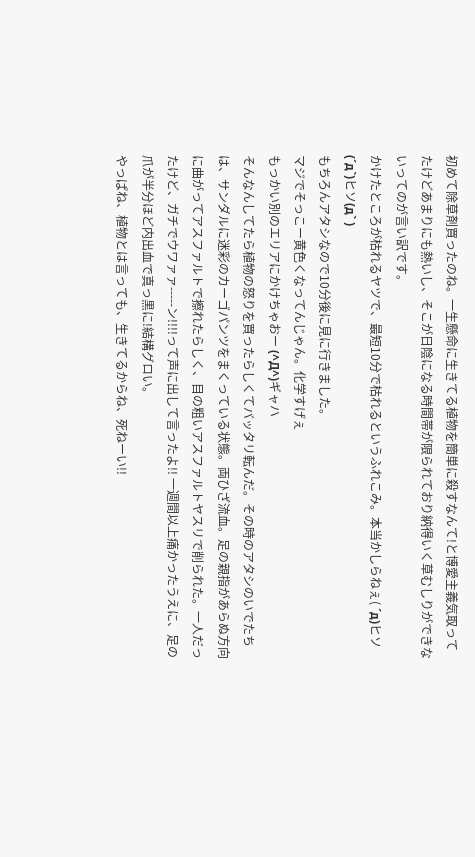初めて除草剤買ったのね。一生懸命に生きてる植物を簡単に殺すなんて!と博愛主義気取ってたけどあまりにも熱いし、そこが日陰になる時間帯が限られており納得いく草むしりができないってのが言い訳です。
かけたところが枯れるヤツで、最短10分で枯れるというふれこみ。本当かしらねぇ( ´д)ヒソ(´д`)ヒソ(д` )
もちろんアタシなので10分後に見に行きました。
マジでそっこー黄色くなってんじゃん。化学すげぇ
もっかい別のエリアにかけちゃおー (^Д^)ギャハ
そんなんしてたら植物の怒りを買ったらしくてバッタリ転んだ。その時のアタシのいでたちは、サンダルに迷彩のカーゴパンツをまくっている状態。両ひざ流血。足の親指があらぬ方向に曲がってアスファルトで擦れたらしく、目の粗いアスファルトヤスリで削られた。一人だったけど、ガチでウワァァ-----ン!!!!って声に出して言ったよ!! 一週間以上痛かったうえに、足の爪が半分ほど内出血で真っ黒に!結構グロい。
やっぱね、植物とは言っても、生きてるからね、死ねーい!!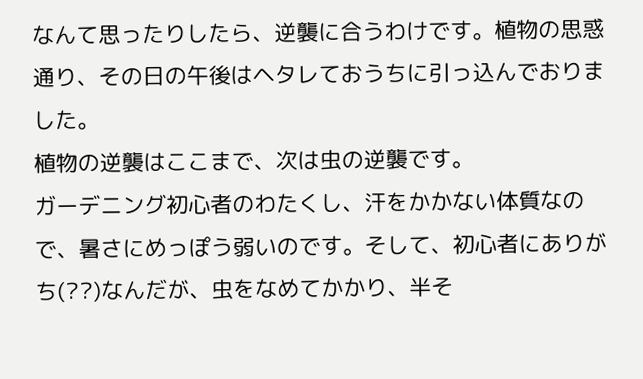なんて思ったりしたら、逆襲に合うわけです。植物の思惑通り、その日の午後はヘタレておうちに引っ込んでおりました。
植物の逆襲はここまで、次は虫の逆襲です。
ガーデニング初心者のわたくし、汗をかかない体質なので、暑さにめっぽう弱いのです。そして、初心者にありがち(??)なんだが、虫をなめてかかり、半そ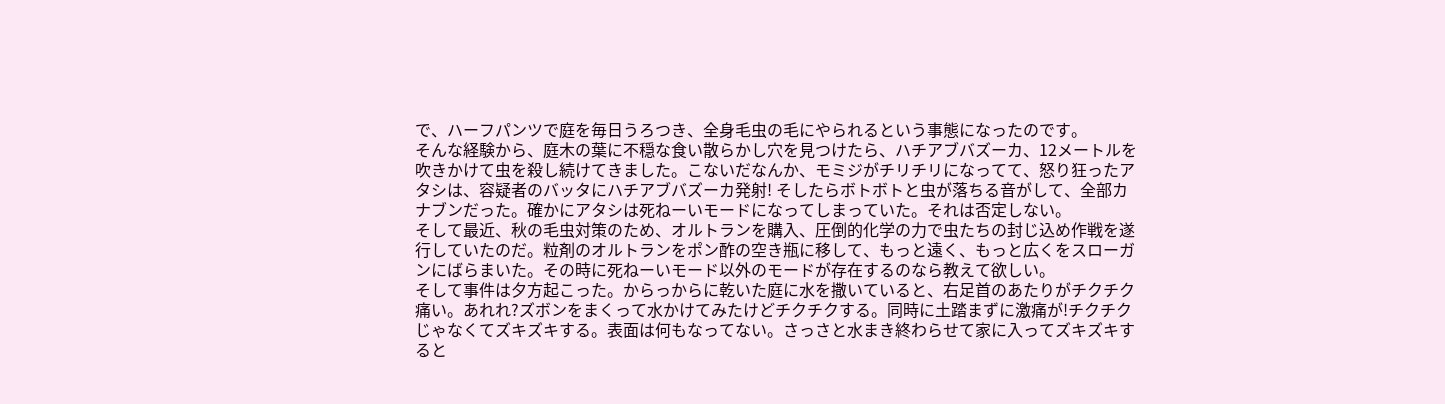で、ハーフパンツで庭を毎日うろつき、全身毛虫の毛にやられるという事態になったのです。
そんな経験から、庭木の葉に不穏な食い散らかし穴を見つけたら、ハチアブバズーカ、12メートルを吹きかけて虫を殺し続けてきました。こないだなんか、モミジがチリチリになってて、怒り狂ったアタシは、容疑者のバッタにハチアブバズーカ発射! そしたらボトボトと虫が落ちる音がして、全部カナブンだった。確かにアタシは死ねーいモードになってしまっていた。それは否定しない。
そして最近、秋の毛虫対策のため、オルトランを購入、圧倒的化学の力で虫たちの封じ込め作戦を遂行していたのだ。粒剤のオルトランをポン酢の空き瓶に移して、もっと遠く、もっと広くをスローガンにばらまいた。その時に死ねーいモード以外のモードが存在するのなら教えて欲しい。
そして事件は夕方起こった。からっからに乾いた庭に水を撒いていると、右足首のあたりがチクチク痛い。あれれ?ズボンをまくって水かけてみたけどチクチクする。同時に土踏まずに激痛が!チクチクじゃなくてズキズキする。表面は何もなってない。さっさと水まき終わらせて家に入ってズキズキすると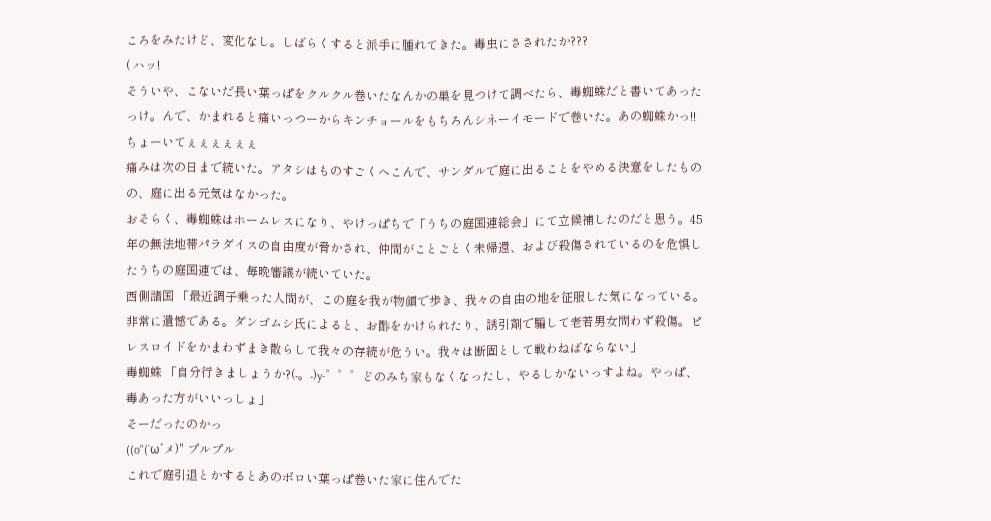ころをみたけど、変化なし。しばらくすると派手に腫れてきた。毒虫にさされたか???
( ハッ!
そういや、こないだ長い葉っぱをクルクル巻いたなんかの巣を見つけて調べたら、毒蜘蛛だと書いてあったっけ。んで、かまれると痛いっつーからキンチョールをもちろんシネーイモードで巻いた。あの蜘蛛かっ!!ちょーいてぇぇぇぇぇぇ
痛みは次の日まで続いた。アタシはものすごくへこんで、サンダルで庭に出ることをやめる決意をしたものの、庭に出る元気はなかった。
おそらく、毒蜘蛛はホームレスになり、やけっぱちで「うちの庭国連総会」にて立候補したのだと思う。45年の無法地帯パラダイスの自由度が脅かされ、仲間がことごとく未帰還、および殺傷されているのを危惧したうちの庭国連では、毎晩審議が続いていた。
西側諸国 「最近調子乗った人間が、この庭を我が物顔で歩き、我々の自由の地を征服した気になっている。非常に遺憾である。ダンゴムシ氏によると、お酢をかけられたり、誘引剤で騙して老若男女問わず殺傷。ピレスロイドをかまわずまき散らして我々の存続が危うい。我々は断固として戦わねばならない」
毒蜘蛛 「自分行きましょうか?(-。-)y-゜゜゜どのみち家もなくなったし、やるしかないっすよね。やっぱ、毒あった方がいいっしょ」
そーだったのかっ
((o"(`ω´メ)" プルプル
これで庭引退とかするとあのボロい葉っぱ巻いた家に住んでた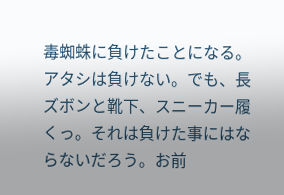毒蜘蛛に負けたことになる。アタシは負けない。でも、長ズボンと靴下、スニーカー履くっ。それは負けた事にはならないだろう。お前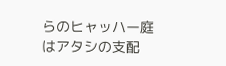らのヒャッハー庭はアタシの支配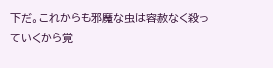下だ。これからも邪魔な虫は容赦なく殺っていくから覚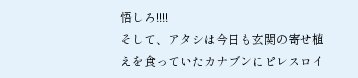悟しろ!!!!
そして、アタシは今日も玄関の寄せ植えを食っていたカナブンにピレスロイ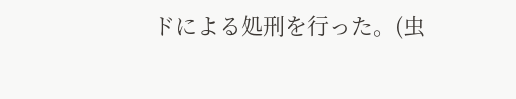ドによる処刑を行った。(虫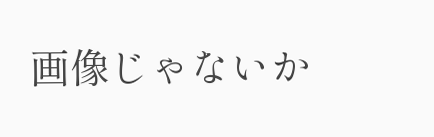画像じゃないか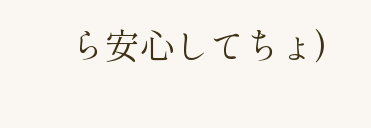ら安心してちょ)